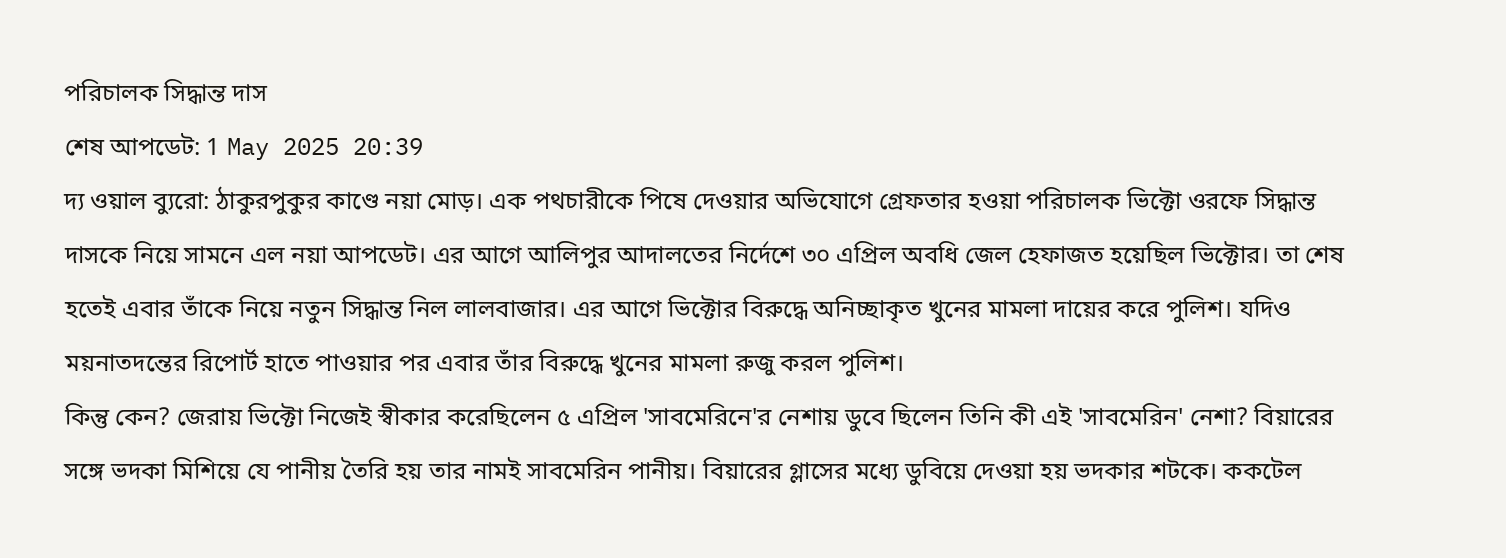পরিচালক সিদ্ধান্ত দাস
শেষ আপডেট: 1 May 2025 20:39
দ্য ওয়াল ব্যুরো: ঠাকুরপুকুর কাণ্ডে নয়া মোড়। এক পথচারীকে পিষে দেওয়ার অভিযোগে গ্রেফতার হওয়া পরিচালক ভিক্টো ওরফে সিদ্ধান্ত দাসকে নিয়ে সামনে এল নয়া আপডেট। এর আগে আলিপুর আদালতের নির্দেশে ৩০ এপ্রিল অবধি জেল হেফাজত হয়েছিল ভিক্টোর। তা শেষ হতেই এবার তাঁকে নিয়ে নতুন সিদ্ধান্ত নিল লালবাজার। এর আগে ভিক্টোর বিরুদ্ধে অনিচ্ছাকৃত খুনের মামলা দায়ের করে পুলিশ। যদিও ময়নাতদন্তের রিপোর্ট হাতে পাওয়ার পর এবার তাঁর বিরুদ্ধে খুনের মামলা রুজু করল পুলিশ।
কিন্তু কেন? জেরায় ভিক্টো নিজেই স্বীকার করেছিলেন ৫ এপ্রিল 'সাবমেরিনে'র নেশায় ডুবে ছিলেন তিনি কী এই 'সাবমেরিন' নেশা? বিয়ারের সঙ্গে ভদকা মিশিয়ে যে পানীয় তৈরি হয় তার নামই সাবমেরিন পানীয়। বিয়ারের গ্লাসের মধ্যে ডুবিয়ে দেওয়া হয় ভদকার শটকে। ককটেল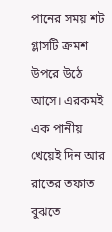পানের সময় শট গ্লাসটি ক্রমশ উপরে উঠে আসে। এরকমই এক পানীয় খেয়েই দিন আর রাতের তফাত বুঝতে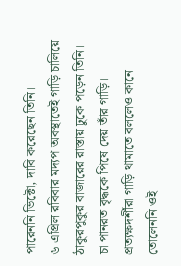পারেননি ভিক্টো, দাবি করেছেন তিনি।
৬ এপ্রিল রবিবার মদ্যপ অবস্থাতেই গাড়ি চালিয়ে ঠাকুরপুকুর বাজারের রাস্তায় ঢুকে পড়েন তিনি। চা পানরত বৃদ্ধকে পিষে দেয় তাঁর গাড়ি। প্রত্যক্ষদর্শীরা গাড়ি থামাতে বললেও কানে তোলেননি ওই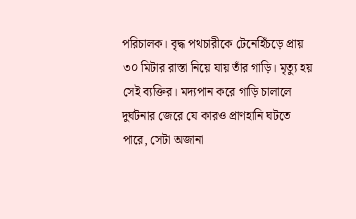পরিচালক। বৃদ্ধ পথচারীকে টেনেহিঁচড়ে প্রায় ৩০ মিটার রাস্তা নিয়ে যায় তাঁর গাড়ি। মৃত্যু হয় সেই ব্যক্তির। মদ্যপান করে গাড়ি চালালে দুর্ঘটনার জেরে যে কারও প্রাণহানি ঘটতে পারে, সেটা অজানা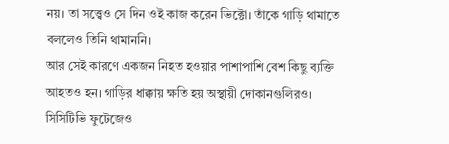নয়। তা সত্ত্বেও সে দিন ওই কাজ করেন ভিক্টো। তাঁকে গাড়ি থামাতে বললেও তিনি থামাননি।
আর সেই কারণে একজন নিহত হওয়ার পাশাপাশি বেশ কিছু ব্যক্তি আহতও হন। গাড়ির ধাক্কায় ক্ষতি হয় অস্থায়ী দোকানগুলিরও। সিসিটিভি ফুটেজেও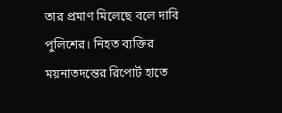তার প্রমাণ মিলেছে বলে দাবি পুলিশের। নিহত ব্যক্তির ময়নাতদন্তের রিপোর্ট হাতে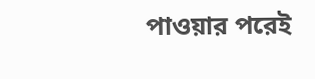পাওয়ার পরেই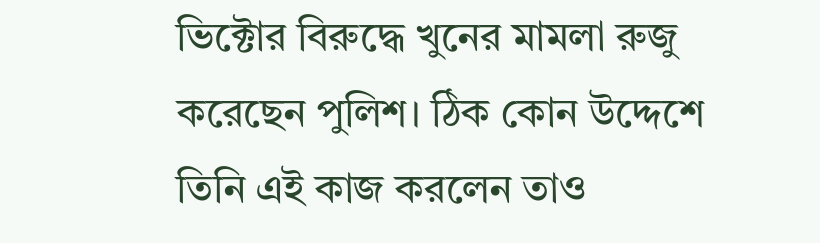ভিক্টোর বিরুদ্ধে খুনের মামলা রুজু করেছেন পুলিশ। ঠিক কোন উদ্দেশে তিনি এই কাজ করলেন তাও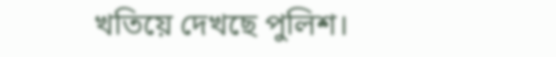খতিয়ে দেখছে পুলিশ।